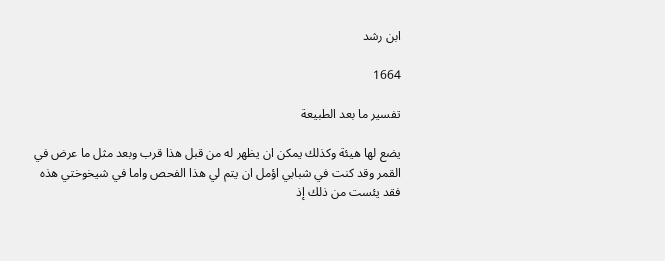ابن رشد

1664

تفسير ما بعد الطبيعة

يضع لها هيئة وكذلك يمكن ان يظهر له من قبل هذا قرب وبعد مثل ما عرض في القمر وقد كنت في شبابي اؤمل ان يتم لي هذا الفحص واما في شيخوختي هذه فقد يئست من ذلك إذ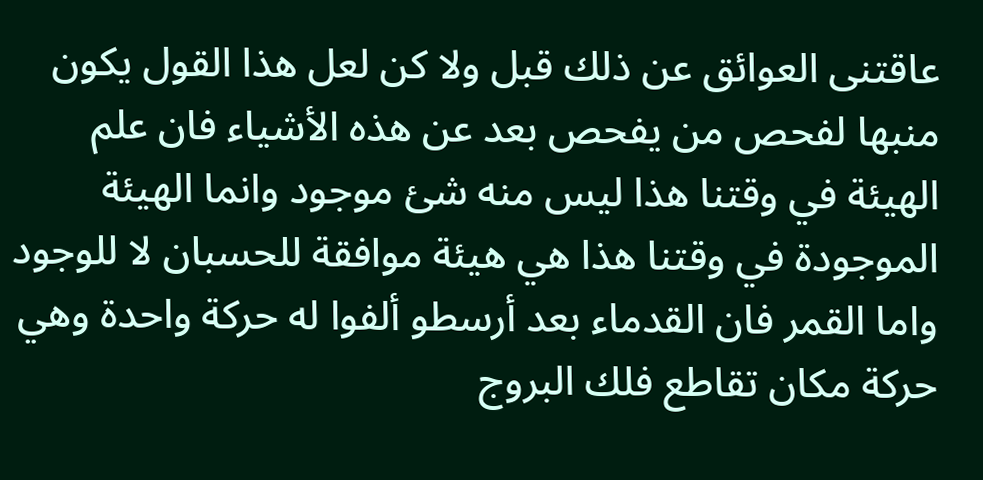عاقتنى العوائق عن ذلك قبل ولا كن لعل هذا القول يكون منبها لفحص من يفحص بعد عن هذه الأشياء فان علم الهيئة في وقتنا هذا ليس منه شئ موجود وانما الهيئة الموجودة في وقتنا هذا هي هيئة موافقة للحسبان لا للوجود واما القمر فان القدماء بعد أرسطو ألفوا له حركة واحدة وهي حركة مكان تقاطع فلك البروج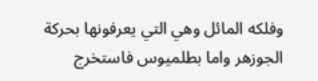وفلكه المائل وهي التي يعرفونها بحركة الجوزهر واما بطلميوس فاستخرج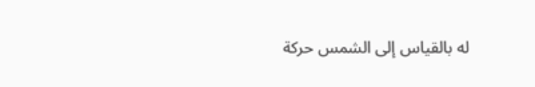له بالقياس إلى الشمس حركة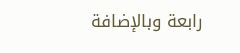رابعة وبالإضافة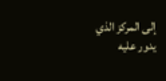إلى المركز الذي يدور عليه